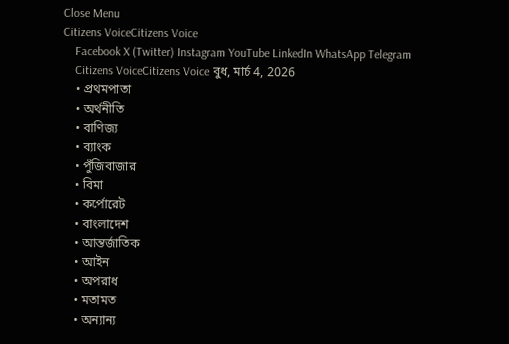Close Menu
Citizens VoiceCitizens Voice
    Facebook X (Twitter) Instagram YouTube LinkedIn WhatsApp Telegram
    Citizens VoiceCitizens Voice বুধ, মার্চ 4, 2026
    • প্রথমপাতা
    • অর্থনীতি
    • বাণিজ্য
    • ব্যাংক
    • পুঁজিবাজার
    • বিমা
    • কর্পোরেট
    • বাংলাদেশ
    • আন্তর্জাতিক
    • আইন
    • অপরাধ
    • মতামত
    • অন্যান্য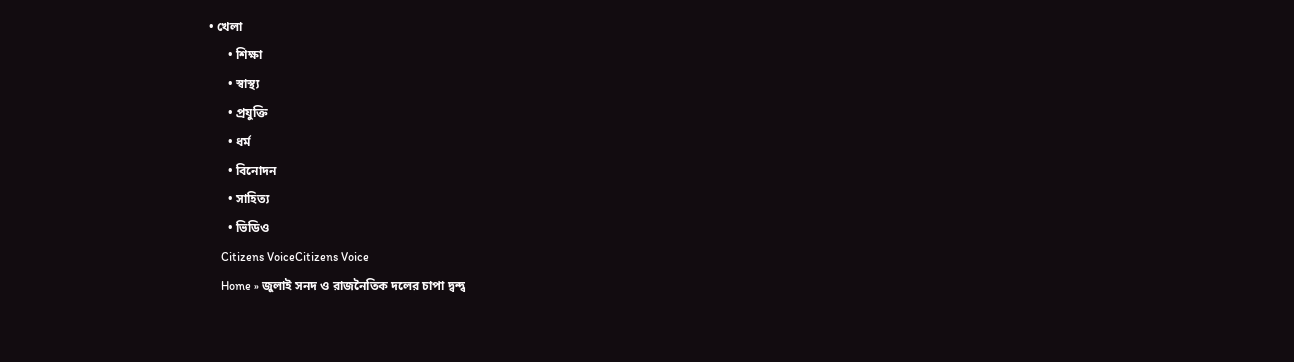• খেলা
      • শিক্ষা
      • স্বাস্থ্য
      • প্রযুক্তি
      • ধর্ম
      • বিনোদন
      • সাহিত্য
      • ভিডিও
    Citizens VoiceCitizens Voice
    Home » জুলাই সনদ ও রাজনৈতিক দলের চাপা দ্বন্দ্ব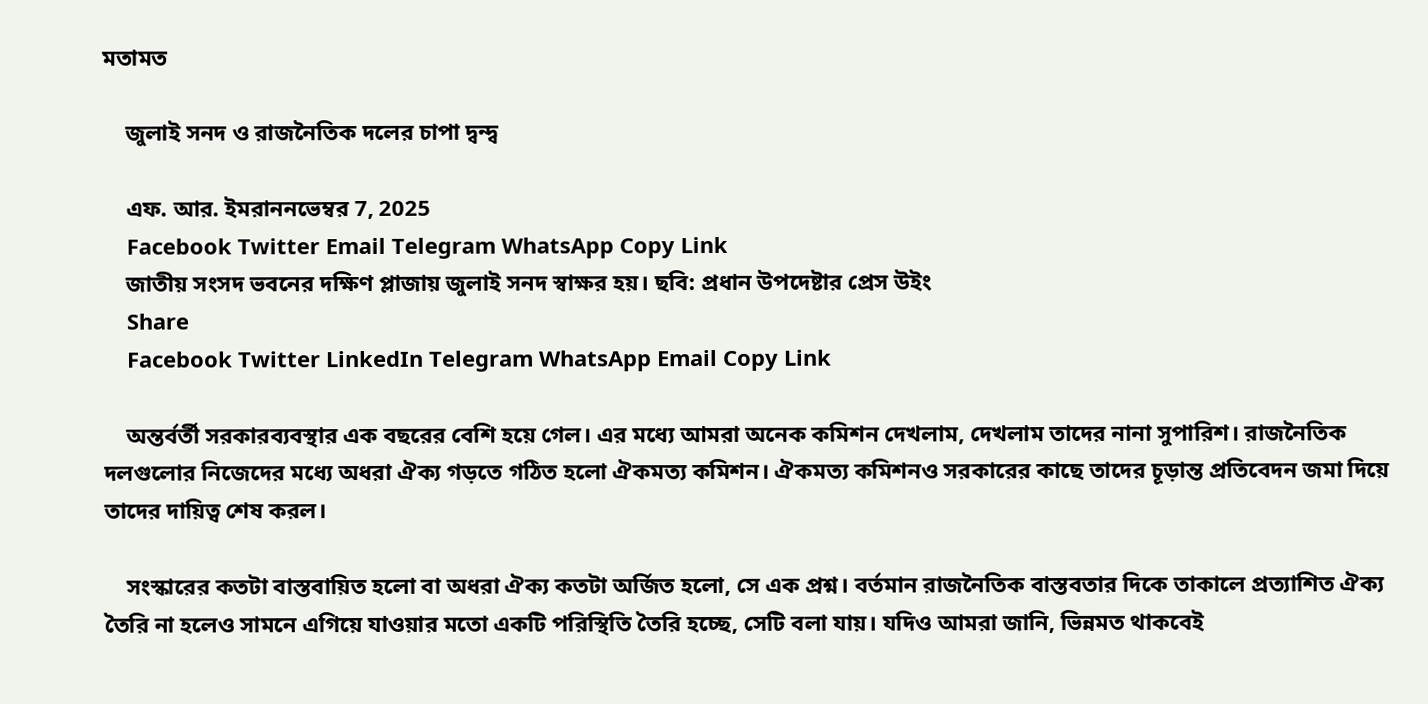মতামত

    জুলাই সনদ ও রাজনৈতিক দলের চাপা দ্বন্দ্ব

    এফ. আর. ইমরাননভেম্বর 7, 2025
    Facebook Twitter Email Telegram WhatsApp Copy Link
    জাতীয় সংসদ ভবনের দক্ষিণ প্লাজায় জুলাই সনদ স্বাক্ষর হয়। ছবি: প্রধান উপদেষ্টার প্রেস উইং
    Share
    Facebook Twitter LinkedIn Telegram WhatsApp Email Copy Link

    অন্তর্বর্তী সরকারব্যবস্থার এক বছরের বেশি হয়ে গেল। এর মধ্যে আমরা অনেক কমিশন দেখলাম, দেখলাম তাদের নানা সুপারিশ। রাজনৈতিক দলগুলোর নিজেদের মধ্যে অধরা ঐক্য গড়তে গঠিত হলো ঐকমত্য কমিশন। ঐকমত্য কমিশনও সরকারের কাছে তাদের চূড়ান্ত প্রতিবেদন জমা দিয়ে তাদের দায়িত্ব শেষ করল।

    সংস্কারের কতটা বাস্তবায়িত হলো বা অধরা ঐক্য কতটা অর্জিত হলো, সে এক প্রশ্ন। বর্তমান রাজনৈতিক বাস্তবতার দিকে তাকালে প্রত্যাশিত ঐক্য তৈরি না হলেও সামনে এগিয়ে যাওয়ার মতো একটি পরিস্থিতি তৈরি হচ্ছে, সেটি বলা যায়। যদিও আমরা জানি, ভিন্নমত থাকবেই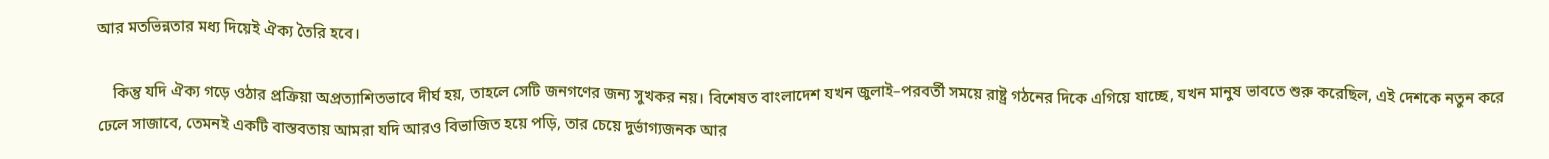আর মতভিন্নতার মধ্য দিয়েই ঐক্য তৈরি হবে।

    কিন্তু যদি ঐক্য গড়ে ওঠার প্রক্রিয়া অপ্রত্যাশিতভাবে দীর্ঘ হয়, তাহলে সেটি জনগণের জন্য সুখকর নয়। বিশেষত বাংলাদেশ যখন জুলাই–পরবর্তী সময়ে রাষ্ট্র গঠনের দিকে এগিয়ে যাচ্ছে, যখন মানুষ ভাবতে শুরু করেছিল, এই দেশকে নতুন করে ঢেলে সাজাবে, তেমনই একটি বাস্তবতায় আমরা যদি আরও বিভাজিত হয়ে পড়ি, তার চেয়ে দুর্ভাগ্যজনক আর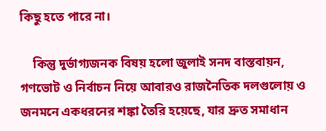কিছু হতে পারে না।

    কিন্তু দুর্ভাগ্যজনক বিষয় হলো জুলাই সনদ বাস্তবায়ন, গণভোট ও নির্বাচন নিয়ে আবারও রাজনৈতিক দলগুলোয় ও জনমনে একধরনের শঙ্কা তৈরি হয়েছে, যার দ্রুত সমাধান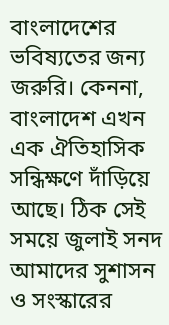বাংলাদেশের ভবিষ্যতের জন্য জরুরি। কেননা, বাংলাদেশ এখন এক ঐতিহাসিক সন্ধিক্ষণে দাঁড়িয়ে আছে। ঠিক সেই সময়ে জুলাই সনদ আমাদের সুশাসন ও সংস্কারের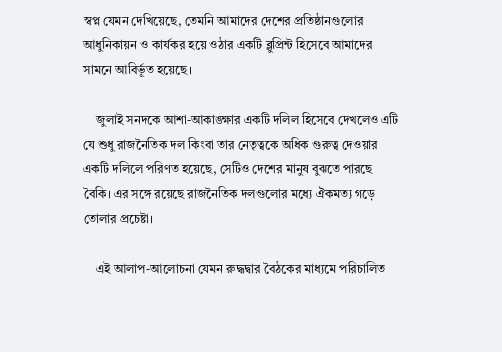স্বপ্ন যেমন দেখিয়েছে, তেমনি আমাদের দেশের প্রতিষ্ঠানগুলোর আধুনিকায়ন ও কার্যকর হয়ে ওঠার একটি ব্লুপ্রিন্ট হিসেবে আমাদের সামনে আবির্ভূত হয়েছে।

    জুলাই সনদকে আশা-আকাঙ্ক্ষার একটি দলিল হিসেবে দেখলেও এটি যে শুধু রাজনৈতিক দল কিংবা তার নেতৃত্বকে অধিক গুরুত্ব দেওয়ার একটি দলিলে পরিণত হয়েছে, সেটিও দেশের মানুষ বুঝতে পারছে বৈকি। এর সঙ্গে রয়েছে রাজনৈতিক দলগুলোর মধ্যে ঐকমত্য গড়ে তোলার প্রচেষ্টা।

    এই আলাপ-আলোচনা যেমন রুদ্ধদ্বার বৈঠকের মাধ্যমে পরিচালিত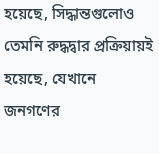হয়েছে, সিদ্ধান্তগুলোও তেমনি রুদ্ধদ্বার প্রক্রিয়ায়ই হয়েছে, যেখানে জনগণের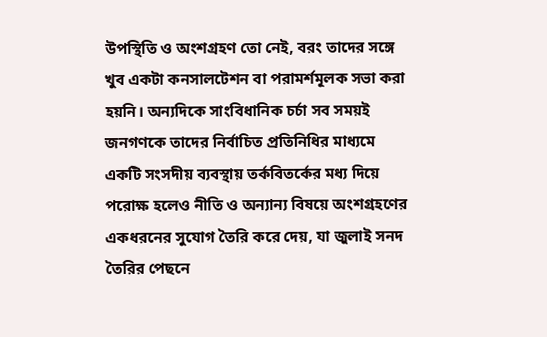উপস্থিতি ও অংশগ্রহণ তো নেই, বরং তাদের সঙ্গে খুব একটা কনসালটেশন বা পরামর্শমূলক সভা করা হয়নি। অন্যদিকে সাংবিধানিক চর্চা সব সময়ই জনগণকে তাদের নির্বাচিত প্রতিনিধির মাধ্যমে একটি সংসদীয় ব্যবস্থায় তর্কবিতর্কের মধ্য দিয়ে পরোক্ষ হলেও নীতি ও অন্যান্য বিষয়ে অংশগ্রহণের একধরনের সুযোগ তৈরি করে দেয়, যা জুলাই সনদ তৈরির পেছনে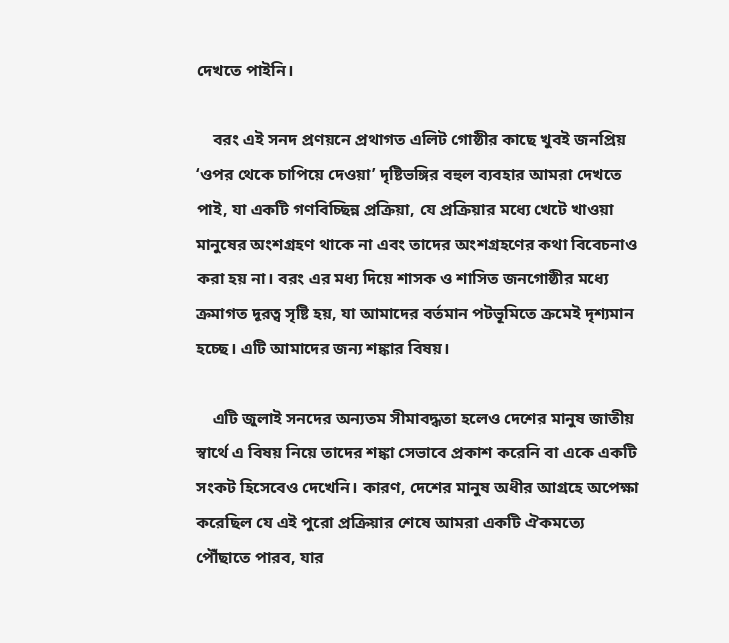দেখতে পাইনি।

    বরং এই সনদ প্রণয়নে প্রথাগত এলিট গোষ্ঠীর কাছে খুবই জনপ্রিয় ‘ওপর থেকে চাপিয়ে দেওয়া’ দৃষ্টিভঙ্গির বহুল ব্যবহার আমরা দেখতে পাই, যা একটি গণবিচ্ছিন্ন প্রক্রিয়া, যে প্রক্রিয়ার মধ্যে খেটে খাওয়া মানুষের অংশগ্রহণ থাকে না এবং তাদের অংশগ্রহণের কথা বিবেচনাও করা হয় না। বরং এর মধ্য দিয়ে শাসক ও শাসিত জনগোষ্ঠীর মধ্যে ক্রমাগত দূরত্ব সৃষ্টি হয়, যা আমাদের বর্তমান পটভূমিতে ক্রমেই দৃশ্যমান হচ্ছে। এটি আমাদের জন্য শঙ্কার বিষয়।

    এটি জুলাই সনদের অন্যতম সীমাবদ্ধতা হলেও দেশের মানুষ জাতীয় স্বার্থে এ বিষয় নিয়ে তাদের শঙ্কা সেভাবে প্রকাশ করেনি বা একে একটি সংকট হিসেবেও দেখেনি। কারণ, দেশের মানুষ অধীর আগ্রহে অপেক্ষা করেছিল যে এই পুরো প্রক্রিয়ার শেষে আমরা একটি ঐকমত্যে পৌঁছাতে পারব, যার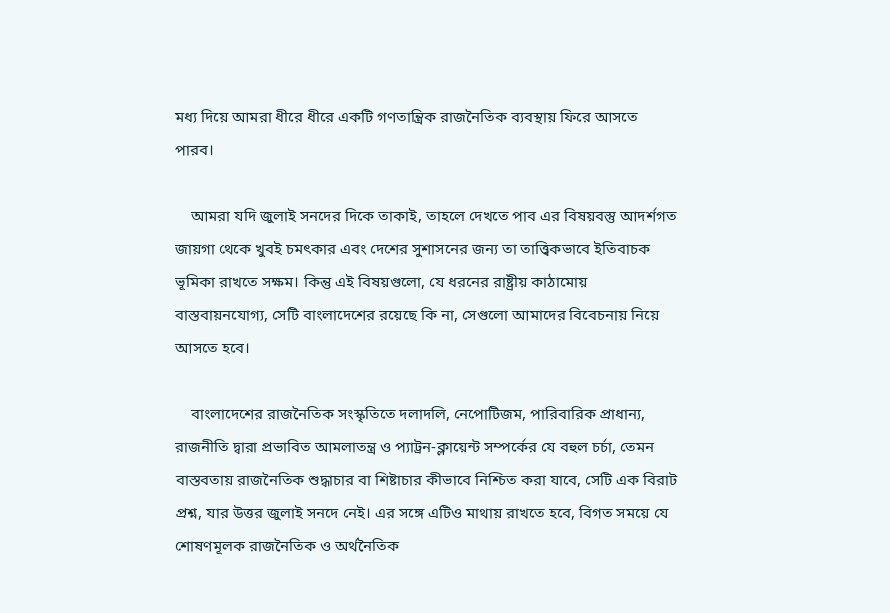মধ্য দিয়ে আমরা ধীরে ধীরে একটি গণতান্ত্রিক রাজনৈতিক ব্যবস্থায় ফিরে আসতে পারব।

    আমরা যদি জুলাই সনদের দিকে তাকাই, তাহলে দেখতে পাব এর বিষয়বস্তু আদর্শগত জায়গা থেকে খুবই চমৎকার এবং দেশের সুশাসনের জন্য তা তাত্ত্বিকভাবে ইতিবাচক ভূমিকা রাখতে সক্ষম। কিন্তু এই বিষয়গুলো, যে ধরনের রাষ্ট্রীয় কাঠামোয় বাস্তবায়নযোগ্য, সেটি বাংলাদেশের রয়েছে কি না, সেগুলো আমাদের বিবেচনায় নিয়ে আসতে হবে।

    বাংলাদেশের রাজনৈতিক সংস্কৃতিতে দলাদলি, নেপোটিজম, পারিবারিক প্রাধান্য, রাজনীতি দ্বারা প্রভাবিত আমলাতন্ত্র ও প্যাট্রন-ক্লায়েন্ট সম্পর্কের যে বহুল চর্চা, তেমন বাস্তবতায় রাজনৈতিক শুদ্ধাচার বা শিষ্টাচার কীভাবে নিশ্চিত করা যাবে, সেটি এক বিরাট প্রশ্ন, যার উত্তর জুলাই সনদে নেই। এর সঙ্গে এটিও মাথায় রাখতে হবে, বিগত সময়ে যে শোষণমূলক রাজনৈতিক ও অর্থনৈতিক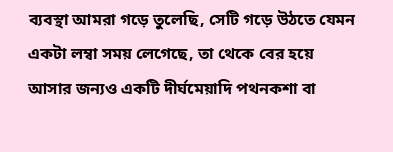ব্যবস্থা আমরা গড়ে তুলেছি, সেটি গড়ে উঠতে যেমন একটা লম্বা সময় লেগেছে, তা থেকে বের হয়ে আসার জন্যও একটি দীর্ঘমেয়াদি পথনকশা বা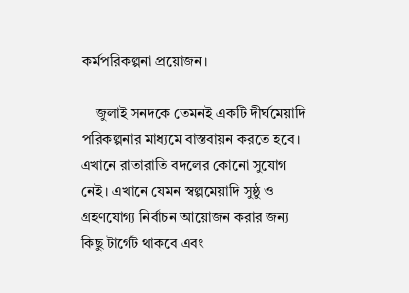কর্মপরিকল্পনা প্রয়োজন।

    জুলাই সনদকে তেমনই একটি দীর্ঘমেয়াদি পরিকল্পনার মাধ্যমে বাস্তবায়ন করতে হবে। এখানে রাতারাতি বদলের কোনো সুযোগ নেই। এখানে যেমন স্বল্পমেয়াদি সুষ্ঠু ও গ্রহণযোগ্য নির্বাচন আয়োজন করার জন্য কিছু টার্গেট থাকবে এবং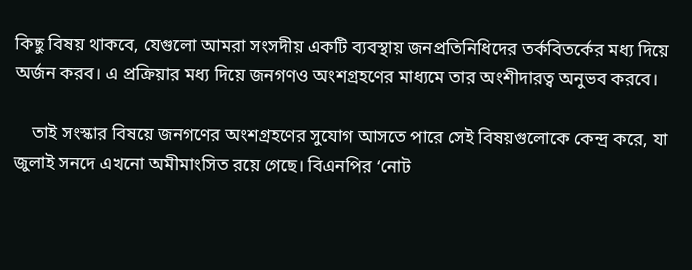কিছু বিষয় থাকবে, যেগুলো আমরা সংসদীয় একটি ব্যবস্থায় জনপ্রতিনিধিদের তর্কবিতর্কের মধ্য দিয়ে অর্জন করব। এ প্রক্রিয়ার মধ্য দিয়ে জনগণও অংশগ্রহণের মাধ্যমে তার অংশীদারত্ব অনুভব করবে।

    তাই সংস্কার বিষয়ে জনগণের অংশগ্রহণের সুযোগ আসতে পারে সেই বিষয়গুলোকে কেন্দ্র করে, যা জুলাই সনদে এখনো অমীমাংসিত রয়ে গেছে। বিএনপির ‘নোট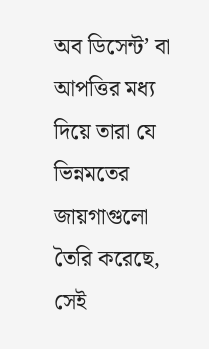অব ডিসেন্ট’ বা আপত্তির মধ্য দিয়ে তারা যে ভিন্নমতের জায়গাগুলো তৈরি করেছে, সেই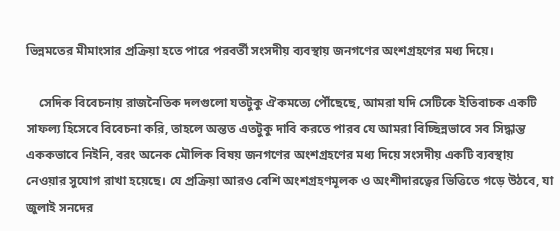ভিন্নমতের মীমাংসার প্রক্রিয়া হতে পারে পরবর্তী সংসদীয় ব্যবস্থায় জনগণের অংশগ্রহণের মধ্য দিয়ে।

    সেদিক বিবেচনায় রাজনৈতিক দলগুলো যতটুকু ঐকমত্যে পৌঁছেছে, আমরা যদি সেটিকে ইতিবাচক একটি সাফল্য হিসেবে বিবেচনা করি, তাহলে অন্তত এতটুকু দাবি করতে পারব যে আমরা বিচ্ছিন্নভাবে সব সিদ্ধান্ত এককভাবে নিইনি, বরং অনেক মৌলিক বিষয় জনগণের অংশগ্রহণের মধ্য দিয়ে সংসদীয় একটি ব্যবস্থায় নেওয়ার সুযোগ রাখা হয়েছে। যে প্রক্রিয়া আরও বেশি অংশগ্রহণমূলক ও অংশীদারত্বের ভিত্তিতে গড়ে উঠবে, যা জুলাই সনদের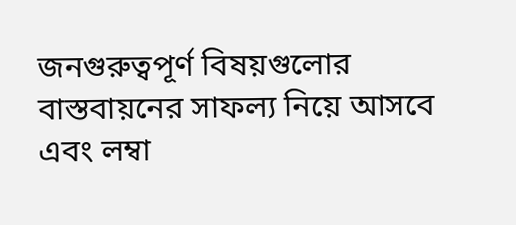জনগুরুত্বপূর্ণ বিষয়গুলোর বাস্তবায়নের সাফল্য নিয়ে আসবে এবং লম্বা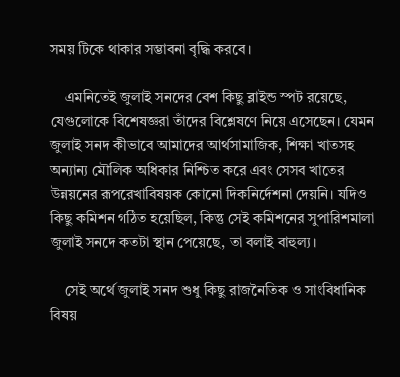সময় টিকে থাকার সম্ভাবনা বৃদ্ধি করবে।

    এমনিতেই জুলাই সনদের বেশ কিছু ব্লাইন্ড স্পট রয়েছে, যেগুলোকে বিশেষজ্ঞরা তাঁদের বিশ্লেষণে নিয়ে এসেছেন। যেমন জুলাই সনদ কীভাবে আমাদের আর্থসামাজিক, শিক্ষা খাতসহ অন্যান্য মৌলিক অধিকার নিশ্চিত করে এবং সেসব খাতের উন্নয়নের রূপরেখাবিষয়ক কোনো দিকনির্দেশনা দেয়নি। যদিও কিছু কমিশন গঠিত হয়েছিল, কিন্তু সেই কমিশনের সুপারিশমালা জুলাই সনদে কতটা স্থান পেয়েছে, তা বলাই বাহুল্য।

    সেই অর্থে জুলাই সনদ শুধু কিছু রাজনৈতিক ও সাংবিধানিক বিষয়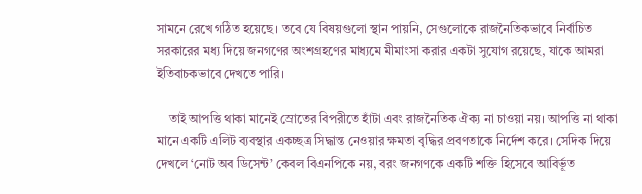সামনে রেখে গঠিত হয়েছে। তবে যে বিষয়গুলো স্থান পায়নি, সেগুলোকে রাজনৈতিকভাবে নির্বাচিত সরকারের মধ্য দিয়ে জনগণের অংশগ্রহণের মাধ্যমে মীমাংসা করার একটা সুযোগ রয়েছে, যাকে আমরা ইতিবাচকভাবে দেখতে পারি।

    তাই আপত্তি থাকা মানেই স্রোতের বিপরীতে হাঁটা এবং রাজনৈতিক ঐক্য না চাওয়া নয়। আপত্তি না থাকা মানে একটি এলিট ব্যবস্থার একচ্ছত্র সিদ্ধান্ত নেওয়ার ক্ষমতা বৃদ্ধির প্রবণতাকে নির্দেশ করে। সেদিক দিয়ে দেখলে ‘নোট অব ডিসেন্ট’ কেবল বিএনপিকে নয়, বরং জনগণকে একটি শক্তি হিসেবে আবির্ভূত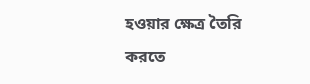হওয়ার ক্ষেত্র তৈরি করতে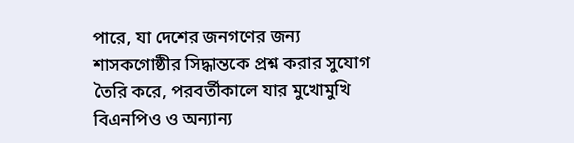পারে, যা দেশের জনগণের জন্য শাসকগোষ্ঠীর সিদ্ধান্তকে প্রশ্ন করার সুযোগ তৈরি করে, পরবর্তীকালে যার মুখোমুখি বিএনপিও ও অন্যান্য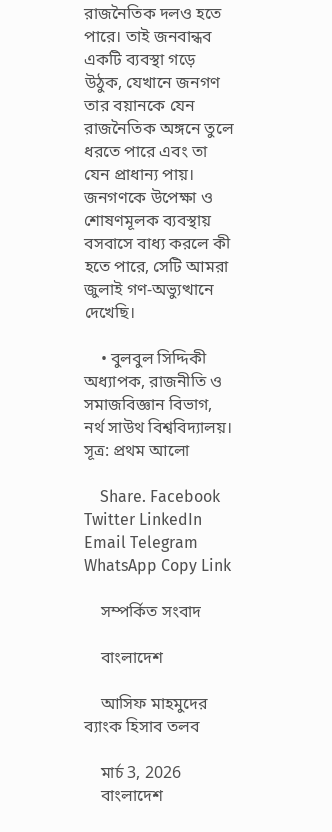রাজনৈতিক দলও হতে পারে। তাই জনবান্ধব একটি ব্যবস্থা গড়ে উঠুক, যেখানে জনগণ তার বয়ানকে যেন রাজনৈতিক অঙ্গনে তুলে ধরতে পারে এবং তা যেন প্রাধান্য পায়। জনগণকে উপেক্ষা ও শোষণমূলক ব্যবস্থায় বসবাসে বাধ্য করলে কী হতে পারে, সেটি আমরা জুলাই গণ-অভ্যুত্থানে দেখেছি।

    • বুলবুল সিদ্দিকী অধ্যাপক, রাজনীতি ও সমাজবিজ্ঞান বিভাগ, নর্থ সাউথ বিশ্ববিদ্যালয়। সূত্র: প্রথম আলো

    Share. Facebook Twitter LinkedIn Email Telegram WhatsApp Copy Link

    সম্পর্কিত সংবাদ

    বাংলাদেশ

    আসিফ মাহমুদের ব্যাংক হিসাব তলব

    মার্চ 3, 2026
    বাংলাদেশ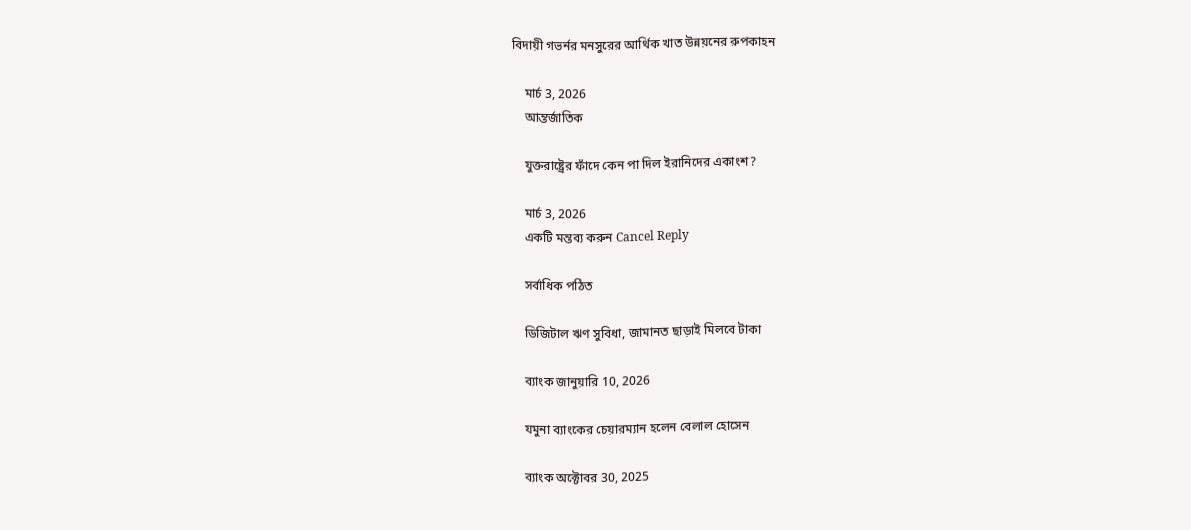বিদায়ী গভর্নর মনসুরের আর্থিক খাত উন্নয়নের রুপকাহন

    মার্চ 3, 2026
    আন্তর্জাতিক

    যুক্তরাষ্ট্রের ফাঁদে কেন পা দিল ইরানিদের একাংশ?

    মার্চ 3, 2026
    একটি মন্তব্য করুন Cancel Reply

    সর্বাধিক পঠিত

    ডিজিটাল ঋণ সুবিধা, জামানত ছাড়াই মিলবে টাকা

    ব্যাংক জানুয়ারি 10, 2026

    যমুনা ব্যাংকের চেয়ারম্যান হলেন বেলাল হোসেন

    ব্যাংক অক্টোবর 30, 2025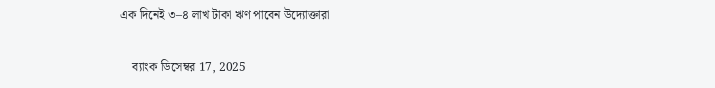এক দিনেই ৩–৪ লাখ টাকা ঋণ পাবেন উদ্যোক্তারা

    ব্যাংক ডিসেম্বর 17, 2025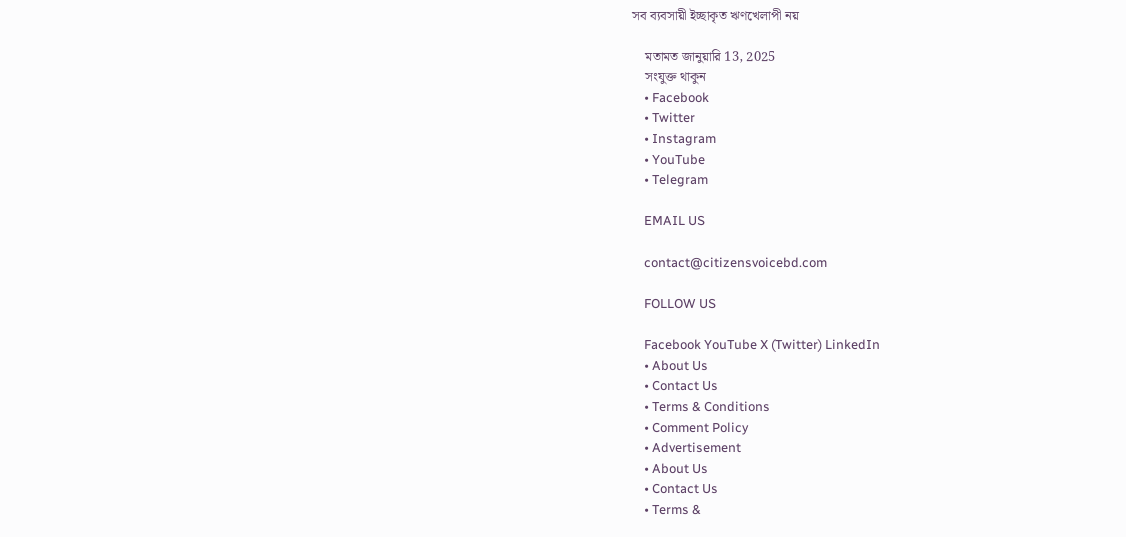সব ব্যবসায়ী ইচ্ছাকৃত ঋণখেলাপী নয়

    মতামত জানুয়ারি 13, 2025
    সংযুক্ত থাকুন
    • Facebook
    • Twitter
    • Instagram
    • YouTube
    • Telegram

    EMAIL US

    contact@citizensvoicebd.com

    FOLLOW US

    Facebook YouTube X (Twitter) LinkedIn
    • About Us
    • Contact Us
    • Terms & Conditions
    • Comment Policy
    • Advertisement
    • About Us
    • Contact Us
    • Terms &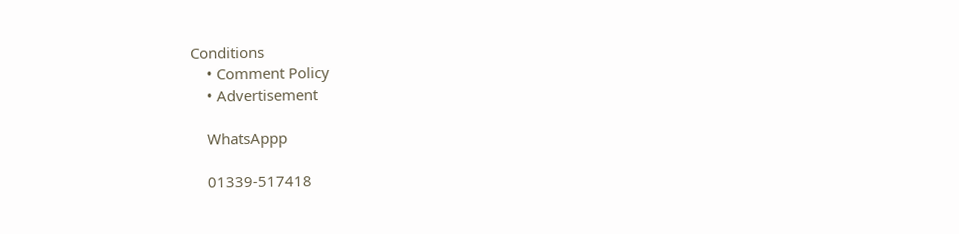Conditions
    • Comment Policy
    • Advertisement

    WhatsAppp

    01339-517418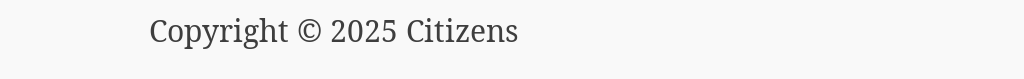Copyright © 2025 Citizens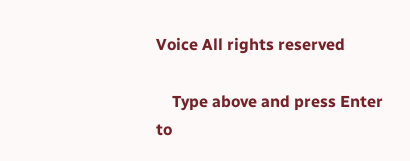Voice All rights reserved

    Type above and press Enter to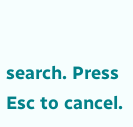search. Press Esc to cancel.